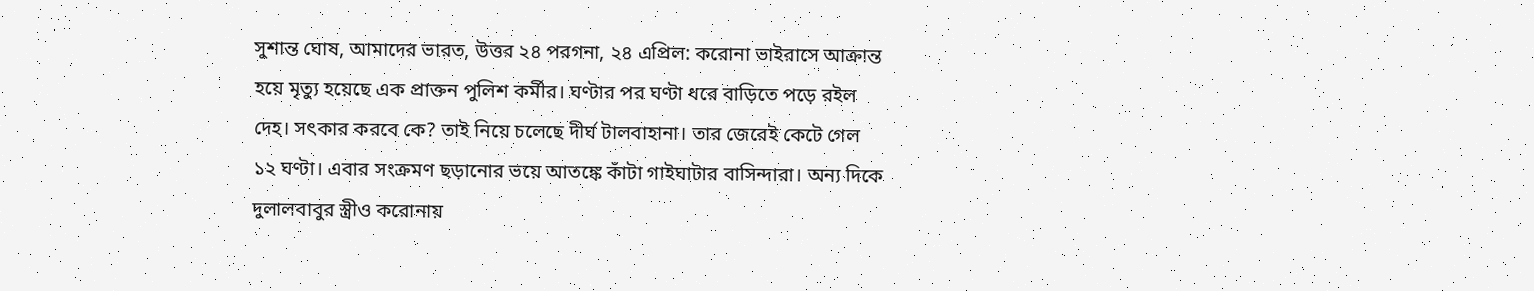সুশান্ত ঘোষ, আমাদের ভারত, উত্তর ২৪ পরগনা, ২৪ এপ্রিল: করোনা ভাইরাসে আক্রান্ত হয়ে মৃত্যু হয়েছে এক প্রাক্তন পুলিশ কর্মীর। ঘণ্টার পর ঘণ্টা ধরে বাড়িতে পড়ে রইল দেহ। সৎকার করবে কে? তাই নিয়ে চলেছে দীর্ঘ টালবাহানা। তার জেরেই কেটে গেল ১২ ঘণ্টা। এবার সংক্রমণ ছড়ানোর ভয়ে আতঙ্কে কাঁটা গাইঘাটার বাসিন্দারা। অন্য দিকে দুলালবাবুর স্ত্রীও করোনায়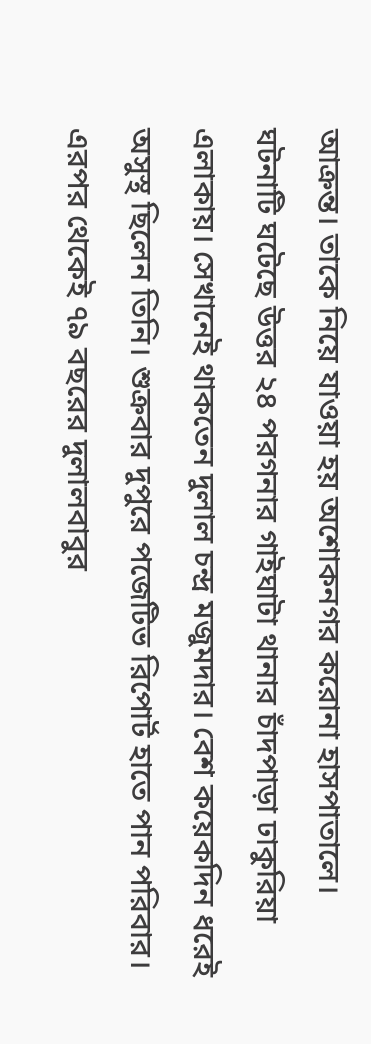আক্রন্ত। তাকে নিয়ে যাওয়া হয় অশোকনগর করোনা হাসপাতালে। ঘটনাটি ঘটেছে উত্তর ২৪ পরগনার গাইঘাটা থানার চাঁদপাড়া ঢাকুরিয়া এলাকায়। সেখানেই থাকতেন দুলাল চন্দ্র মজুমদার। বেশ কয়েকদিন ধরেই অসুস্থ ছিলেন তিনি। শুক্রবার দুপুরে পজেটিভ রিপোর্ট হাতে পান পরিবার। এরপর থেকেই ৭৯ বছরের দুলালবাবুর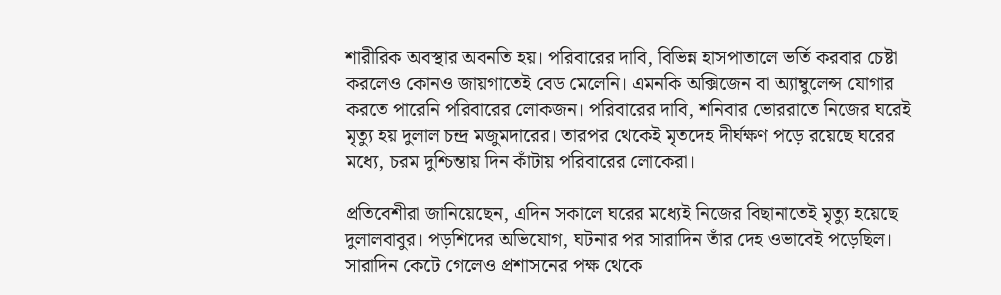শারীরিক অবস্থার অবনতি হয়। পরিবারের দাবি, বিভিন্ন হাসপাতালে ভর্তি করবার চেষ্টা করলেও কোনও জায়গাতেই বেড মেলেনি। এমনকি অক্সিজেন বা অ্যাম্বুলেন্স যোগার করতে পারেনি পরিবারের লোকজন। পরিবারের দাবি, শনিবার ভোররাতে নিজের ঘরেই মৃত্যু হয় দুলাল চন্দ্র মজুমদারের। তারপর থেকেই মৃতদেহ দীর্ঘক্ষণ পড়ে রয়েছে ঘরের মধ্যে, চরম দুশ্চিন্তায় দিন কাঁটায় পরিবারের লোকেরা।

প্রতিবেশীরা জানিয়েছেন, এদিন সকালে ঘরের মধ্যেই নিজের বিছানাতেই মৃত্যু হয়েছে দুলালবাবুর। পড়শিদের অভিযোগ, ঘটনার পর সারাদিন তাঁর দেহ ওভাবেই পড়েছিল। সারাদিন কেটে গেলেও প্রশাসনের পক্ষ থেকে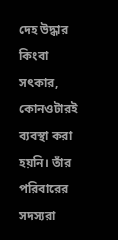দেহ উদ্ধার কিংবা সৎকার, কোনওটারই ব্যবস্থা করা হয়নি। তাঁর পরিবারের সদস্যরা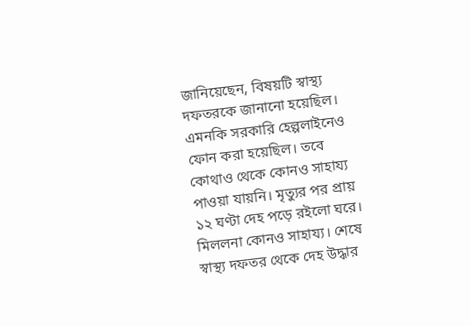জানিয়েছেন, বিষয়টি স্বাস্থ্য দফতরকে জানানো হয়েছিল। এমনকি সরকারি হেল্পলাইনেও ফোন করা হয়েছিল। তবে কোথাও থেকে কোনও সাহায্য পাওয়া যায়নি। মৃত্যুর পর প্রায় ১২ ঘণ্টা দেহ পড়ে রইলো ঘরে। মিললনা কোনও সাহায্য। শেষে স্বাস্থ্য দফতর থেকে দেহ উদ্ধার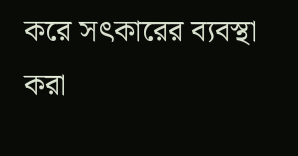করে সৎকারের ব্যবস্থা করা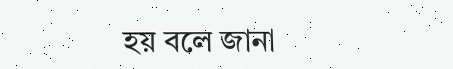হয় বলে জানা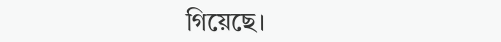গিয়েছে।